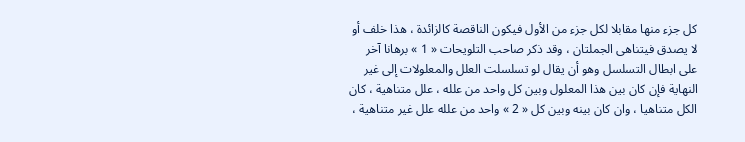كل جزء منها مقابلا لكل جزء من الأول فيكون الناقصة كالزائدة ، هذا خلف أو لا يصدق فيتناهى الجملتان ، وقد ذكر صاحب التلويحات « 1 » برهانا آخر على ابطال التسلسل وهو أن يقال لو تسلسلت العلل والمعلولات إلى غير النهاية فإن كان بين هذا المعلول وبين كل واحد من علله ، علل متناهية ، كان الكل متناهيا ، وان كان بينه وبين كل « 2 » واحد من علله علل غير متناهية ،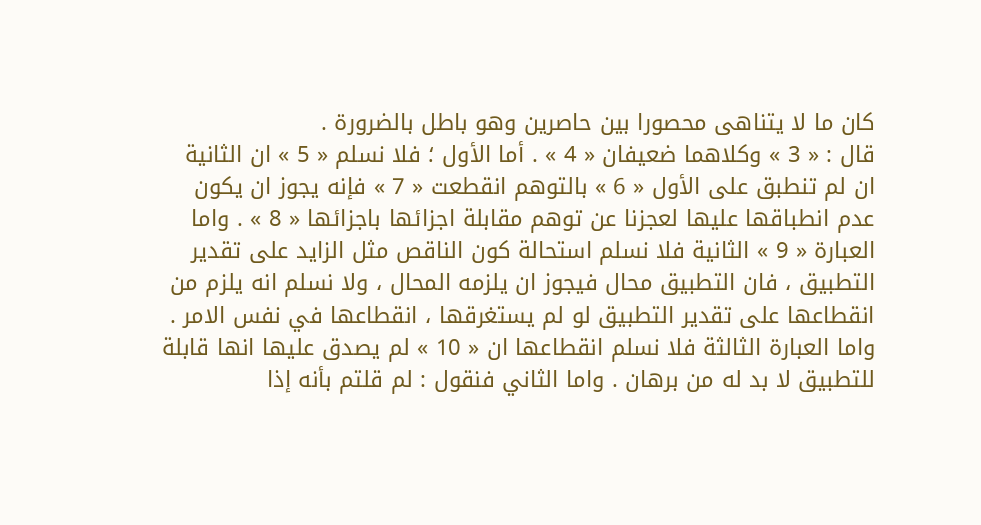كان ما لا يتناهى محصورا بين حاصرين وهو باطل بالضرورة .
قال : « 3 » وكلاهما ضعيفان « 4 » . أما الأول ؛ فلا نسلم « 5 » ان الثانية ان لم تنطبق على الأول « 6 » بالتوهم انقطعت « 7 » فإنه يجوز ان يكون عدم انطباقها عليها لعجزنا عن توهم مقابلة اجزائها باجزائها « 8 » . واما العبارة « 9 » الثانية فلا نسلم استحالة كون الناقص مثل الزايد على تقدير التطبيق ، فان التطبيق محال فيجوز ان يلزمه المحال ، ولا نسلم انه يلزم من انقطاعها على تقدير التطبيق لو لم يستغرقها ، انقطاعها في نفس الامر . واما العبارة الثالثة فلا نسلم انقطاعها ان « 10 » لم يصدق عليها انها قابلة للتطبيق لا بد له من برهان . واما الثاني فنقول : لم قلتم بأنه إذا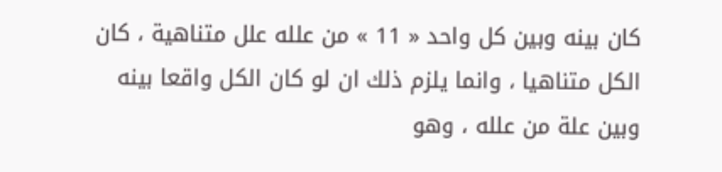كان بينه وبين كل واحد « 11 » من علله علل متناهية ، كان الكل متناهيا ، وانما يلزم ذلك ان لو كان الكل واقعا بينه وبين علة من علله ، وهو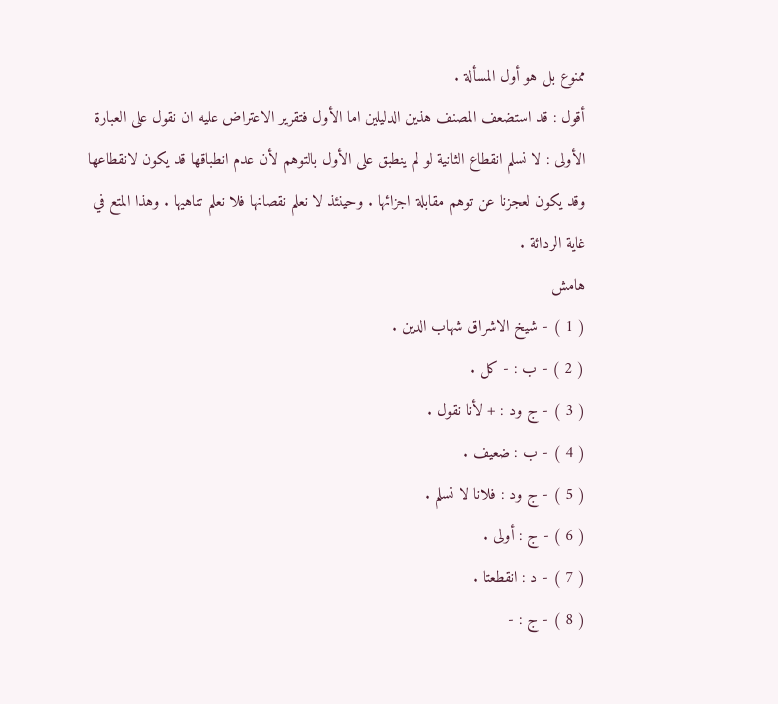ممنوع بل هو أول المسألة .
أقول : قد استضعف المصنف هذين الدليلين اما الأول فتقرير الاعتراض عليه ان نقول على العبارة الأولى : لا نسلم انقطاع الثانية لو لم ينطبق على الأول بالتوهم لأن عدم انطباقها قد يكون لانقطاعها وقد يكون لعجزنا عن توهم مقابلة اجزائها . وحينئذ لا نعلم نقصانها فلا نعلم تناهيها . وهذا المتع في غاية الردائة .
هامش
( 1 ) - شيخ الاشراق شهاب الدين .
( 2 ) - ب : - كل .
( 3 ) - ج ود : + لأنا نقول .
( 4 ) - ب : ضعيف .
( 5 ) - ج ود : فلانا لا نسلم .
( 6 ) - ج : أولى .
( 7 ) - د : انقطعتا .
( 8 ) - ج : -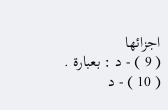اجزائها
( 9 ) - د : بعبارة .
( 10 ) - د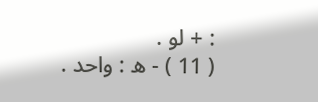: + لو .
( 11 ) - ه : واحد .